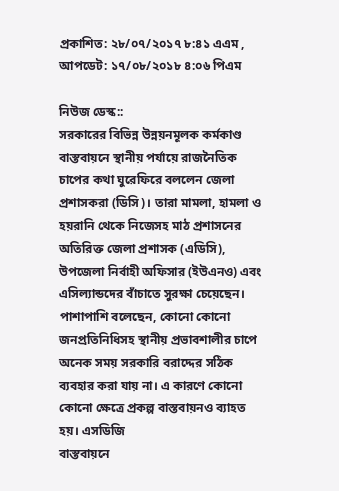প্রকাশিত: ২৮/০৭/২০১৭ ৮:৪১ এএম , আপডেট: ১৭/০৮/২০১৮ ৪:০৬ পিএম

নিউজ ডেস্ক::
সরকারের বিভিন্ন উন্নয়নমূলক কর্মকাণ্ড বাস্তবায়নে স্থানীয় পর্যায়ে রাজনৈতিক চাপের কথা ঘুরেফিরে বললেন জেলা প্রশাসকরা (ডিসি)। তারা মামলা, হামলা ও হয়রানি থেকে নিজেসহ মাঠ প্রশাসনের অতিরিক্ত জেলা প্রশাসক (এডিসি), উপজেলা নির্বাহী অফিসার (ইউএনও) এবং এসিল্যান্ডদের বাঁচাতে সুরক্ষা চেয়েছেন। পাশাপাশি বলেছেন, কোনো কোনো জনপ্রতিনিধিসহ স্থানীয় প্রভাবশালীর চাপে অনেক সময় সরকারি বরাদ্দের সঠিক ব্যবহার করা যায় না। এ কারণে কোনো কোনো ক্ষেত্রে প্রকল্প বাস্তবায়নও ব্যাহত হয়। এসডিজি
বাস্তবায়নে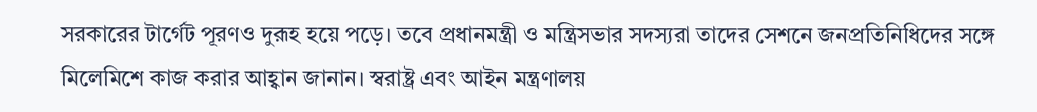সরকারের টার্গেট পূরণও দুরূহ হয়ে পড়ে। তবে প্রধানমন্ত্রী ও মন্ত্রিসভার সদস্যরা তাদের সেশনে জনপ্রতিনিধিদের সঙ্গে মিলেমিশে কাজ করার আহ্বান জানান। স্বরাষ্ট্র এবং আইন মন্ত্রণালয়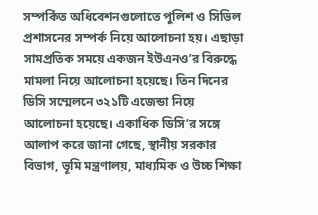সম্পর্কিত অধিবেশনগুলোতে পুলিশ ও সিভিল প্রশাসনের সম্পর্ক নিয়ে আলোচনা হয়। এছাড়া সামপ্রতিক সময়ে একজন ইউএনও’র বিরুদ্ধে মামলা নিয়ে আলোচনা হয়েছে। তিন দিনের ডিসি সম্মেলনে ৩২১টি এজেন্ডা নিয়ে আলোচনা হয়েছে। একাধিক ডিসি’র সঙ্গে আলাপ করে জানা গেছে, স্থানীয় সরকার বিভাগ, ভূমি মন্ত্রণালয়, মাধ্যমিক ও উচ্চ শিক্ষা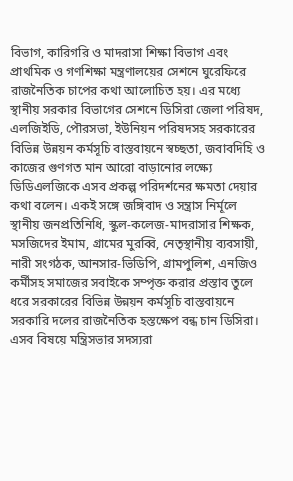বিভাগ, কারিগরি ও মাদরাসা শিক্ষা বিভাগ এবং প্রাথমিক ও গণশিক্ষা মন্ত্রণালয়ের সেশনে ঘুরেফিরে রাজনৈতিক চাপের কথা আলোচিত হয়। এর মধ্যে স্থানীয় সরকার বিভাগের সেশনে ডিসিরা জেলা পরিষদ, এলজিইডি, পৌরসভা, ইউনিয়ন পরিষদসহ সরকারের বিভিন্ন উন্নয়ন কর্মসূচি বাস্তবায়নে স্বচ্ছতা, জবাবদিহি ও কাজের গুণগত মান আরো বাড়ানোর লক্ষ্যে ডিডিএলজিকে এসব প্রকল্প পরিদর্শনের ক্ষমতা দেয়ার কথা বলেন। একই সঙ্গে জঙ্গিবাদ ও সন্ত্রাস নির্মূলে স্থানীয় জনপ্রতিনিধি, স্কুল-কলেজ-মাদরাসার শিক্ষক, মসজিদের ইমাম, গ্রামের মুরব্বি, নেতৃস্থানীয় ব্যবসায়ী, নারী সংগঠক, আনসার-ভিডিপি, গ্রামপুলিশ, এনজিও কর্মীসহ সমাজের সবাইকে সম্পৃক্ত করার প্রস্তাব তুলে ধরে সরকারের বিভিন্ন উন্নয়ন কর্মসূচি বাস্তবায়নে সরকারি দলের রাজনৈতিক হস্তক্ষেপ বন্ধ চান ডিসিরা। এসব বিষয়ে মন্ত্রিসভার সদস্যরা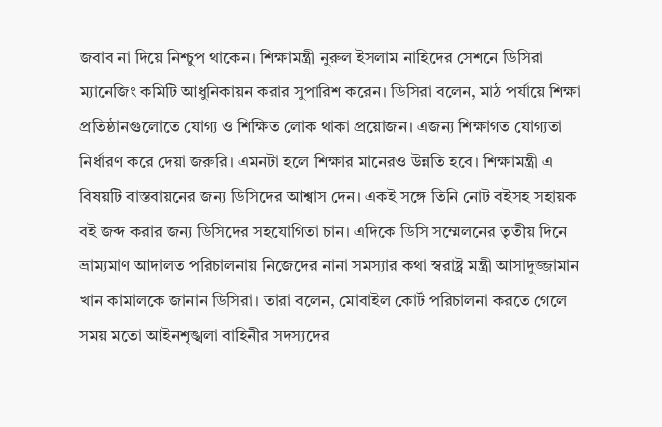জবাব না দিয়ে নিশ্চুপ থাকেন। শিক্ষামন্ত্রী নুরুল ইসলাম নাহিদের সেশনে ডিসিরা ম্যানেজিং কমিটি আধুনিকায়ন করার সুপারিশ করেন। ডিসিরা বলেন, মাঠ পর্যায়ে শিক্ষা প্রতিষ্ঠানগুলোতে যোগ্য ও শিক্ষিত লোক থাকা প্রয়োজন। এজন্য শিক্ষাগত যোগ্যতা নির্ধারণ করে দেয়া জরুরি। এমনটা হলে শিক্ষার মানেরও উন্নতি হবে। শিক্ষামন্ত্রী এ বিষয়টি বাস্তবায়নের জন্য ডিসিদের আশ্বাস দেন। একই সঙ্গে তিনি নোট বইসহ সহায়ক বই জব্দ করার জন্য ডিসিদের সহযোগিতা চান। এদিকে ডিসি সম্মেলনের তৃতীয় দিনে ভ্রাম্যমাণ আদালত পরিচালনায় নিজেদের নানা সমস্যার কথা স্বরাষ্ট্র মন্ত্রী আসাদুজ্জামান খান কামালকে জানান ডিসিরা। তারা বলেন, মোবাইল কোর্ট পরিচালনা করতে গেলে সময় মতো আইনশৃঙ্খলা বাহিনীর সদস্যদের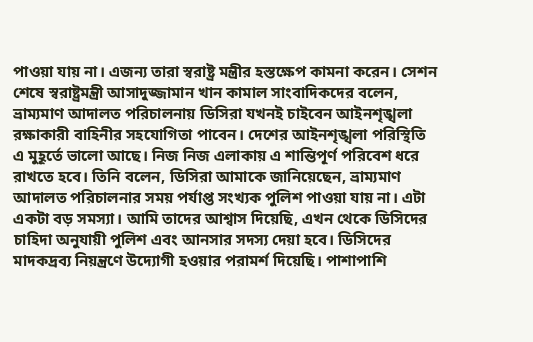পাওয়া যায় না। এজন্য তারা স্বরাষ্ট্র মন্ত্রীর হস্তক্ষেপ কামনা করেন। সেশন শেষে স্বরাষ্ট্রমন্ত্রী আসাদুজ্জামান খান কামাল সাংবাদিকদের বলেন, ভ্রাম্যমাণ আদালত পরিচালনায় ডিসিরা যখনই চাইবেন আইনশৃঙ্খলা রক্ষাকারী বাহিনীর সহযোগিতা পাবেন। দেশের আইনশৃঙ্খলা পরিস্থিতি এ মুহূর্তে ভালো আছে। নিজ নিজ এলাকায় এ শান্তিপূর্ণ পরিবেশ ধরে রাখতে হবে। তিনি বলেন, ডিসিরা আমাকে জানিয়েছেন, ভ্রাম্যমাণ আদালত পরিচালনার সময় পর্যাপ্ত সংখ্যক পুলিশ পাওয়া যায় না। এটা একটা বড় সমস্যা। আমি তাদের আশ্বাস দিয়েছি, এখন থেকে ডিসিদের চাহিদা অনুযায়ী পুলিশ এবং আনসার সদস্য দেয়া হবে। ডিসিদের মাদকদ্রব্য নিয়ন্ত্রণে উদ্যোগী হওয়ার পরামর্শ দিয়েছি। পাশাপাশি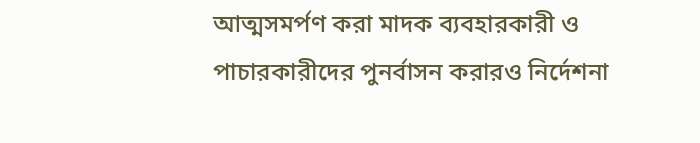আত্মসমর্পণ করা মাদক ব্যবহারকারী ও পাচারকারীদের পুনর্বাসন করারও নির্দেশনা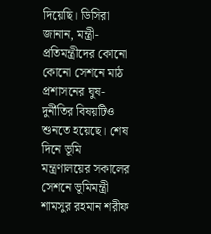দিয়েছি। ডিসিরা জানান, মন্ত্রী-প্রতিমন্ত্রীদের কোনো কোনো সেশনে মাঠ প্রশাসনের ঘুষ-দুর্নীতির বিষয়টিও শুনতে হয়েছে। শেষ দিনে ভূমি মন্ত্রণালয়ের সকালের সেশনে ভূমিমন্ত্রী শামসুর রহমান শরীফ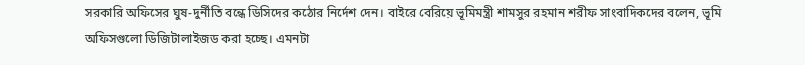সরকারি অফিসের ঘুষ-দুর্নীতি বন্ধে ডিসিদের কঠোর নির্দেশ দেন। বাইরে বেরিয়ে ভূমিমন্ত্রী শামসুর রহমান শরীফ সাংবাদিকদের বলেন, ভূমি অফিসগুলো ডিজিটালাইজড করা হচ্ছে। এমনটা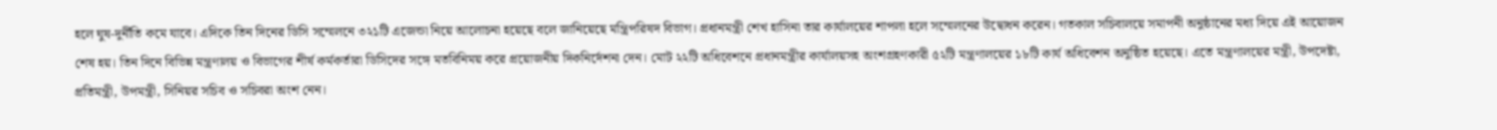হলে ঘুষ-দুর্নীতি কমে যাবে। এদিকে তিন দিনের ডিসি সম্মেলনে ৩২১টি এজেন্ডা নিয়ে আলোচনা হয়েছে বলে জানিয়েছে মন্ত্রিপরিষদ বিভাগ। প্রধানমন্ত্রী শেখ হাসিনা তার কার্যালয়ের শাপলা হলে সম্মেলনের উদ্বোধন করেন। গতকাল সচিবালয়ে সমাপনী অনুষ্ঠানের মধ্য দিয়ে এই আয়োজন শেষ হয়। তিন দিনে বিভিন্ন মন্ত্রণালয় ও বিভাগের শীর্ষ কর্মকর্তারা ডিসিদের সঙ্গে মতবিনিময় করে প্রয়োজনীয় দিকনির্দেশনা দেন। মোট ২২টি অধিবেশনে প্রধানমন্ত্রীর কার্যালয়সহ অংশগ্রহণকারী ৫২টি মন্ত্রণালয়ের ১৮টি কার্য অধিবেশন অনুষ্ঠিত হয়েছে। এতে মন্ত্রণালয়ের মন্ত্রী, উপদেষ্টা, প্রতিমন্ত্রী, উপমন্ত্রী, সিনিয়র সচিব ও সচিবরা অংশ নেন।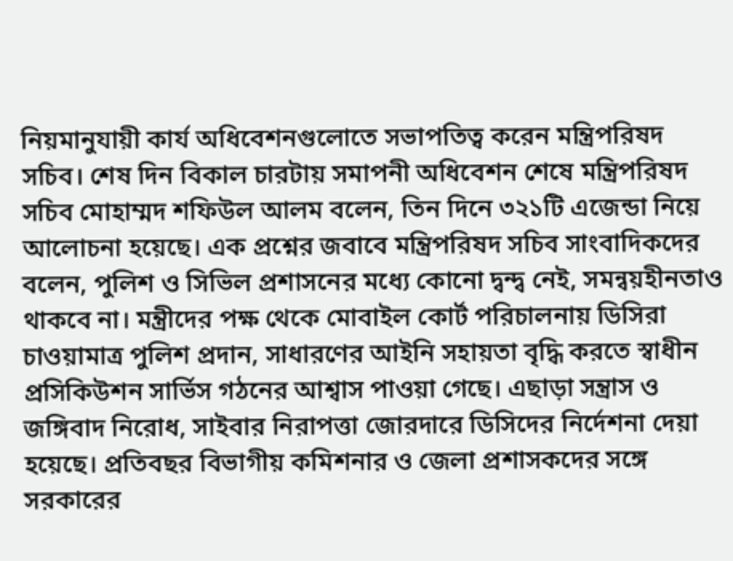নিয়মানুযায়ী কার্য অধিবেশনগুলোতে সভাপতিত্ব করেন মন্ত্রিপরিষদ সচিব। শেষ দিন বিকাল চারটায় সমাপনী অধিবেশন শেষে মন্ত্রিপরিষদ সচিব মোহাম্মদ শফিউল আলম বলেন, তিন দিনে ৩২১টি এজেন্ডা নিয়ে আলোচনা হয়েছে। এক প্রশ্নের জবাবে মন্ত্রিপরিষদ সচিব সাংবাদিকদের বলেন, পুলিশ ও সিভিল প্রশাসনের মধ্যে কোনো দ্বন্দ্ব নেই, সমন্বয়হীনতাও থাকবে না। মন্ত্রীদের পক্ষ থেকে মোবাইল কোর্ট পরিচালনায় ডিসিরা চাওয়ামাত্র পুলিশ প্রদান, সাধারণের আইনি সহায়তা বৃদ্ধি করতে স্বাধীন প্রসিকিউশন সার্ভিস গঠনের আশ্বাস পাওয়া গেছে। এছাড়া সন্ত্রাস ও জঙ্গিবাদ নিরোধ, সাইবার নিরাপত্তা জোরদারে ডিসিদের নির্দেশনা দেয়া হয়েছে। প্রতিবছর বিভাগীয় কমিশনার ও জেলা প্রশাসকদের সঙ্গে সরকারের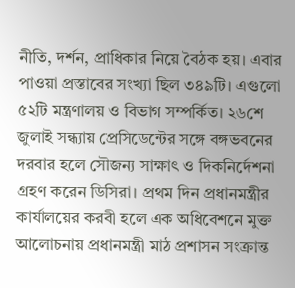নীতি, দর্শন, প্রাধিকার নিয়ে বৈঠক হয়। এবার পাওয়া প্রস্তাবের সংখ্যা ছিল ৩৪৯টি। এগুলো ৫২টি মন্ত্রণালয় ও বিভাগ সম্পর্কিত। ২৬শে জুলাই সন্ধ্যায় প্রেসিডেন্টের সঙ্গে বঙ্গভবনের দরবার হলে সৌজন্য সাক্ষাৎ ও দিকনির্দেশনা গ্রহণ করেন ডিসিরা। প্রথম দিন প্রধানমন্ত্রীর কার্যালয়ের করবী হলে এক অধিবেশনে মুক্ত আলোচনায় প্রধানমন্ত্রী মাঠ প্রশাসন সংক্রান্ত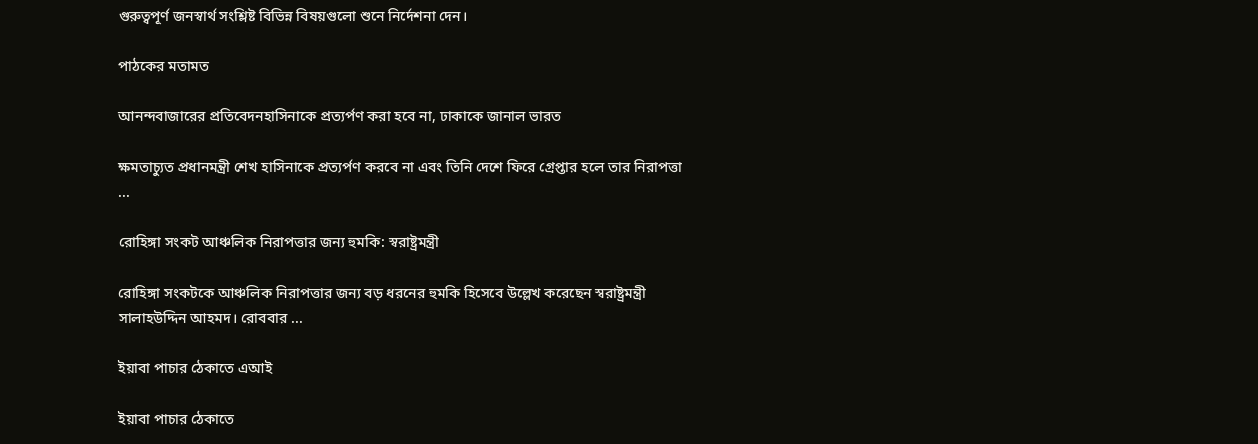গুরুত্বপূর্ণ জনস্বার্থ সংশ্লিষ্ট বিভিন্ন বিষয়গুলো শুনে নির্দেশনা দেন।

পাঠকের মতামত

আনন্দবাজারের প্রতিবেদনহাসিনাকে প্রত্যর্পণ করা হবে না, ঢাকাকে জানাল ভারত

ক্ষমতাচ্যুত প্রধানমন্ত্রী শেখ হাসিনাকে প্রত্যর্পণ করবে না এবং তিনি দেশে ফিরে গ্রেপ্তার হলে তার নিরাপত্তা ...

রোহিঙ্গা সংকট আঞ্চলিক নিরাপত্তার জন্য হুমকি: স্বরাষ্ট্রমন্ত্রী

রোহিঙ্গা সংকটকে আঞ্চলিক নিরাপত্তার জন্য বড় ধরনের হুমকি হিসেবে উল্লেখ করেছেন স্বরাষ্ট্রমন্ত্রী সালাহউদ্দিন আহমদ। রোববার ...

ইয়াবা পাচার ঠেকাতে এআই

ইয়াবা পাচার ঠেকাতে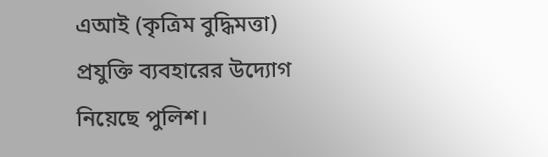এআই (কৃত্রিম বুদ্ধিমত্তা) প্রযুক্তি ব্যবহারের উদ্যোগ নিয়েছে পুলিশ।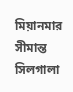মিয়ানমার সীমান্ত সিলগালা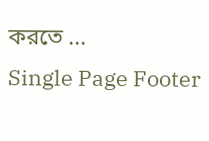করতে ...
Single Page Footer